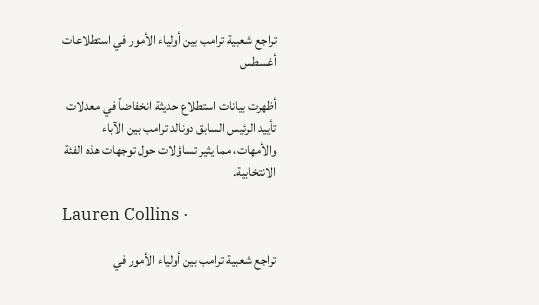تراجع شعبية ترامب بين أولياء الأمور في استطلاعات أغسطس

أظهرت بيانات استطلاع حديثة انخفاضاً في معدلات تأييد الرئيس السابق دونالد ترامب بين الآباء والأمهات، مما يثير تساؤلات حول توجهات هذه الفئة الانتخابية.

Lauren Collins ·

تراجع شعبية ترامب بين أولياء الأمور في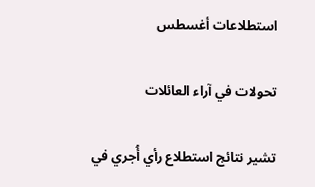استطلاعات أغسطس

تحولات في آراء العائلات

تشير نتائج استطلاع رأي أُجري في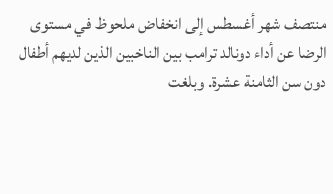منتصف شهر أغسطس إلى انخفاض ملحوظ في مستوى الرضا عن أداء دونالد ترامب بين الناخبين الذين لديهم أطفال دون سن الثامنة عشرة. وبلغت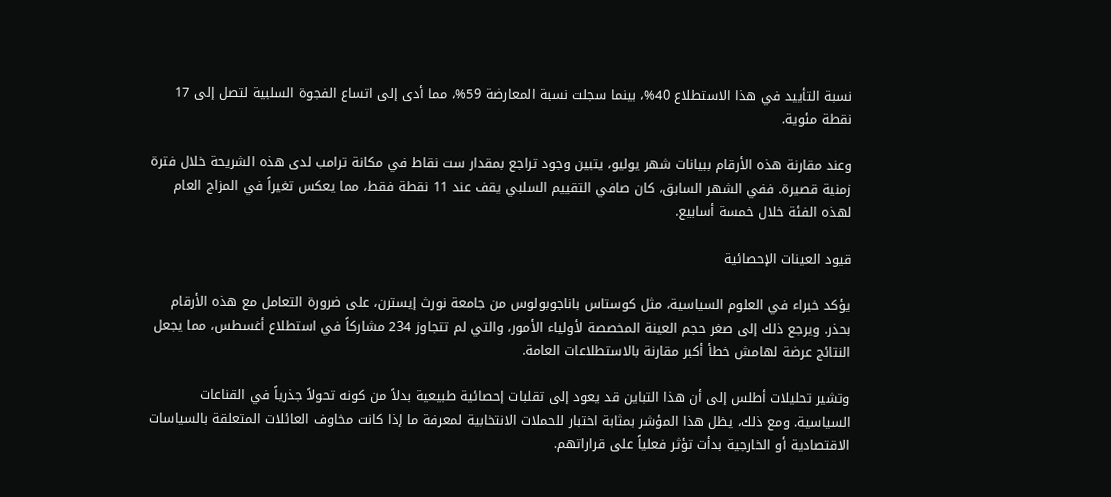نسبة التأييد في هذا الاستطلاع 40%، بينما سجلت نسبة المعارضة 59%، مما أدى إلى اتساع الفجوة السلبية لتصل إلى 17 نقطة مئوية.

وعند مقارنة هذه الأرقام ببيانات شهر يوليو، يتبين وجود تراجع بمقدار ست نقاط في مكانة ترامب لدى هذه الشريحة خلال فترة زمنية قصيرة. ففي الشهر السابق، كان صافي التقييم السلبي يقف عند 11 نقطة فقط، مما يعكس تغيراً في المزاج العام لهذه الفئة خلال خمسة أسابيع.

قيود العينات الإحصائية

يؤكد خبراء في العلوم السياسية، مثل كوستاس باناجوبولوس من جامعة نورث إيسترن، على ضرورة التعامل مع هذه الأرقام بحذر. ويرجع ذلك إلى صغر حجم العينة المخصصة لأولياء الأمور، والتي لم تتجاوز 234 مشاركاً في استطلاع أغسطس، مما يجعل النتائج عرضة لهامش خطأ أكبر مقارنة بالاستطلاعات العامة.

وتشير تحليلات أطلس إلى أن هذا التباين قد يعود إلى تقلبات إحصائية طبيعية بدلاً من كونه تحولاً جذرياً في القناعات السياسية. ومع ذلك، يظل هذا المؤشر بمثابة اختبار للحملات الانتخابية لمعرفة ما إذا كانت مخاوف العائلات المتعلقة بالسياسات الاقتصادية أو الخارجية بدأت تؤثر فعلياً على قراراتهم.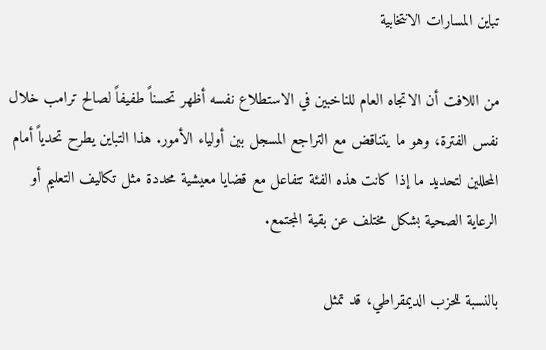تباين المسارات الانتخابية

من اللافت أن الاتجاه العام للناخبين في الاستطلاع نفسه أظهر تحسناً طفيفاً لصالح ترامب خلال نفس الفترة، وهو ما يتناقض مع التراجع المسجل بين أولياء الأمور. هذا التباين يطرح تحدياً أمام المحللين لتحديد ما إذا كانت هذه الفئة تتفاعل مع قضايا معيشية محددة مثل تكاليف التعليم أو الرعاية الصحية بشكل مختلف عن بقية المجتمع.

بالنسبة للحزب الديمقراطي، قد تمثل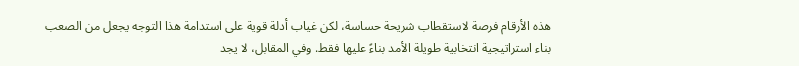هذه الأرقام فرصة لاستقطاب شريحة حساسة، لكن غياب أدلة قوية على استدامة هذا التوجه يجعل من الصعب بناء استراتيجية انتخابية طويلة الأمد بناءً عليها فقط. وفي المقابل، لا يجد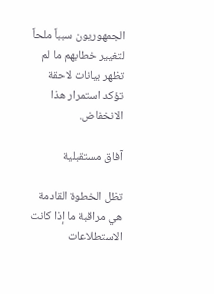الجمهوريون سبباً ملحاً لتغيير خطابهم ما لم تظهر بيانات لاحقة تؤكد استمرار هذا الانخفاض.

آفاق مستقبلية

تظل الخطوة القادمة هي مراقبة ما إذا كانت الاستطلاعات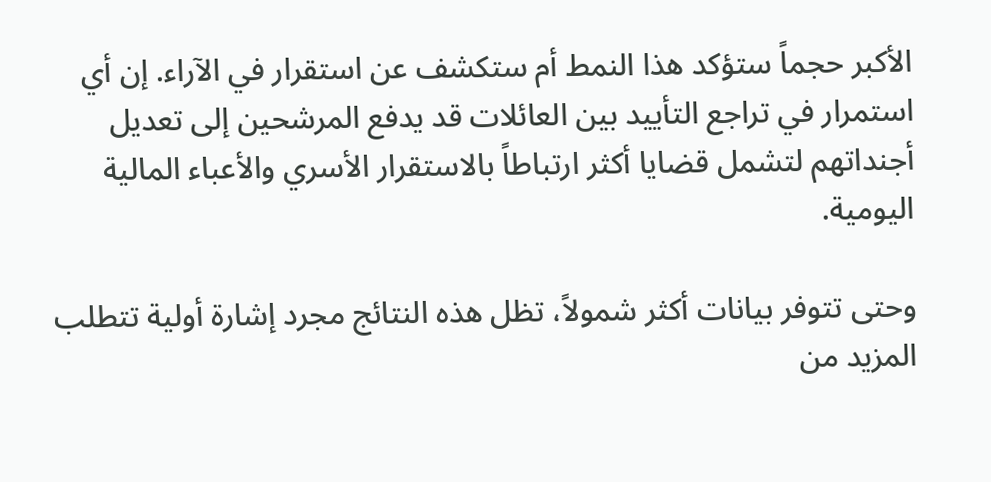الأكبر حجماً ستؤكد هذا النمط أم ستكشف عن استقرار في الآراء. إن أي استمرار في تراجع التأييد بين العائلات قد يدفع المرشحين إلى تعديل أجنداتهم لتشمل قضايا أكثر ارتباطاً بالاستقرار الأسري والأعباء المالية اليومية.

وحتى تتوفر بيانات أكثر شمولاً، تظل هذه النتائج مجرد إشارة أولية تتطلب المزيد من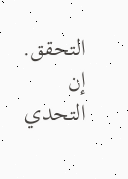التحقق. إن التحدي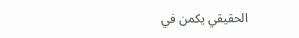الحقيقي يكمن في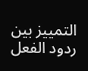التمييز بين ردود الفعل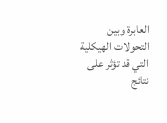العابرة وبين التحولات الهيكلية التي قد تؤثر على نتائج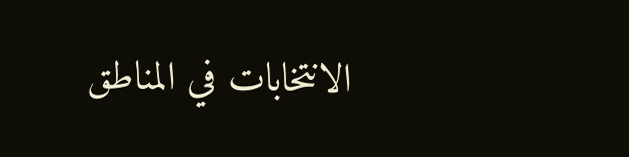الانتخابات في المناطق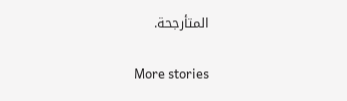المتأرجحة.

More stories